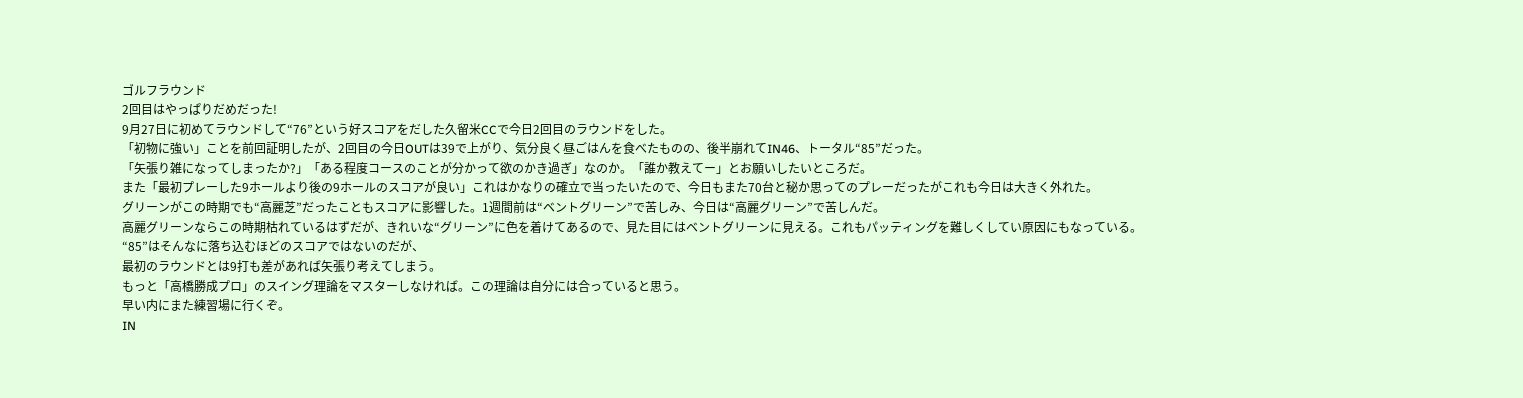ゴルフラウンド
2回目はやっぱりだめだった!
9月27日に初めてラウンドして“76”という好スコアをだした久留米CCで今日2回目のラウンドをした。
「初物に強い」ことを前回証明したが、2回目の今日OUTは39で上がり、気分良く昼ごはんを食べたものの、後半崩れてIN46、トータル“85”だった。
「矢張り雑になってしまったか?」「ある程度コースのことが分かって欲のかき過ぎ」なのか。「誰か教えてー」とお願いしたいところだ。
また「最初プレーした9ホールより後の9ホールのスコアが良い」これはかなりの確立で当ったいたので、今日もまた70台と秘か思ってのプレーだったがこれも今日は大きく外れた。
グリーンがこの時期でも“高麗芝”だったこともスコアに影響した。1週間前は“ベントグリーン”で苦しみ、今日は“高麗グリーン”で苦しんだ。
高麗グリーンならこの時期枯れているはずだが、きれいな“グリーン”に色を着けてあるので、見た目にはベントグリーンに見える。これもパッティングを難しくしてい原因にもなっている。
“85”はそんなに落ち込むほどのスコアではないのだが、
最初のラウンドとは9打も差があれば矢張り考えてしまう。
もっと「高橋勝成プロ」のスイング理論をマスターしなければ。この理論は自分には合っていると思う。
早い内にまた練習場に行くぞ。
IN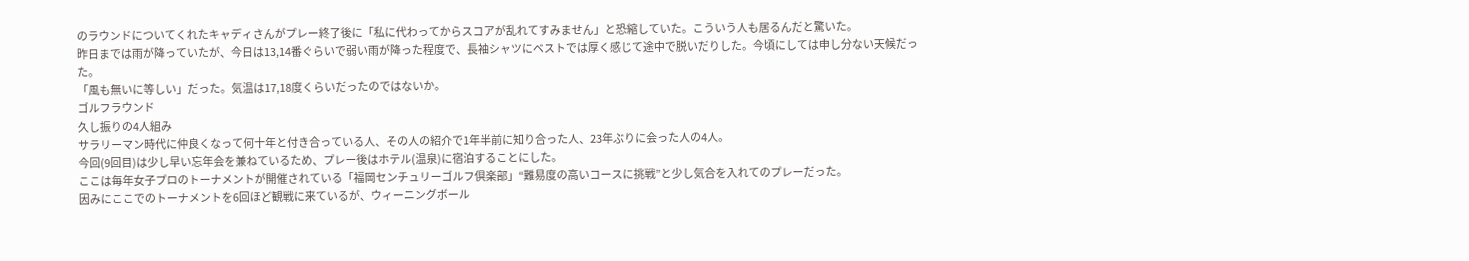のラウンドについてくれたキャディさんがプレー終了後に「私に代わってからスコアが乱れてすみません」と恐縮していた。こういう人も居るんだと驚いた。
昨日までは雨が降っていたが、今日は13,14番ぐらいで弱い雨が降った程度で、長袖シャツにベストでは厚く感じて途中で脱いだりした。今頃にしては申し分ない天候だった。
「風も無いに等しい」だった。気温は17,18度くらいだったのではないか。
ゴルフラウンド
久し振りの4人組み
サラリーマン時代に仲良くなって何十年と付き合っている人、その人の紹介で1年半前に知り合った人、23年ぶりに会った人の4人。
今回(9回目)は少し早い忘年会を兼ねているため、プレー後はホテル(温泉)に宿泊することにした。
ここは毎年女子プロのトーナメントが開催されている「福岡センチュリーゴルフ倶楽部」“難易度の高いコースに挑戦”と少し気合を入れてのプレーだった。
因みにここでのトーナメントを6回ほど観戦に来ているが、ウィーニングボール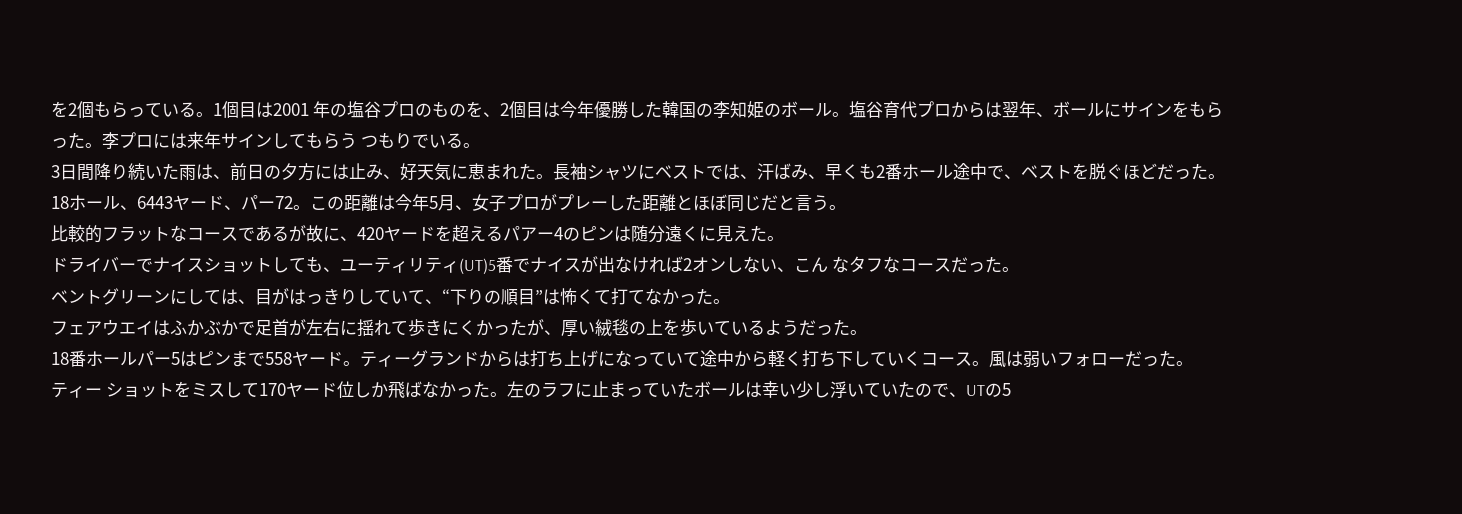を2個もらっている。1個目は2001 年の塩谷プロのものを、2個目は今年優勝した韓国の李知姫のボール。塩谷育代プロからは翌年、ボールにサインをもらった。李プロには来年サインしてもらう つもりでいる。
3日間降り続いた雨は、前日の夕方には止み、好天気に恵まれた。長袖シャツにベストでは、汗ばみ、早くも2番ホール途中で、ベストを脱ぐほどだった。18ホール、6443ヤード、パー72。この距離は今年5月、女子プロがプレーした距離とほぼ同じだと言う。
比較的フラットなコースであるが故に、420ヤードを超えるパアー4のピンは随分遠くに見えた。
ドライバーでナイスショットしても、ユーティリティ(UT)5番でナイスが出なければ2オンしない、こん なタフなコースだった。
ベントグリーンにしては、目がはっきりしていて、“下りの順目”は怖くて打てなかった。
フェアウエイはふかぶかで足首が左右に揺れて歩きにくかったが、厚い絨毯の上を歩いているようだった。
18番ホールパー5はピンまで558ヤード。ティーグランドからは打ち上げになっていて途中から軽く打ち下していくコース。風は弱いフォローだった。
ティー ショットをミスして170ヤード位しか飛ばなかった。左のラフに止まっていたボールは幸い少し浮いていたので、UTの5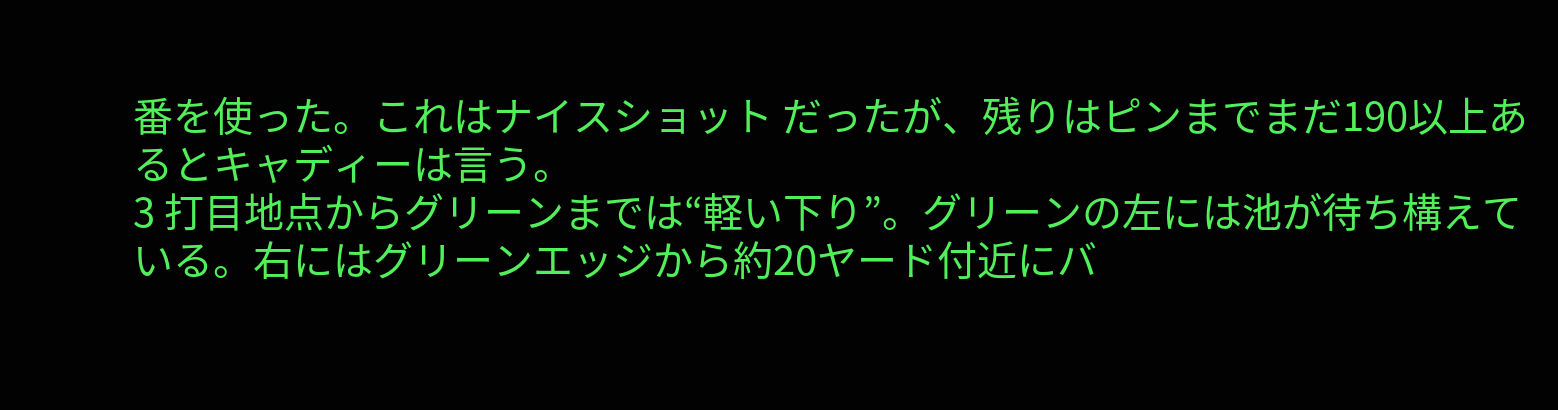番を使った。これはナイスショット だったが、残りはピンまでまだ190以上あるとキャディーは言う。
3 打目地点からグリーンまでは“軽い下り”。グリーンの左には池が待ち構えている。右にはグリーンエッジから約20ヤード付近にバ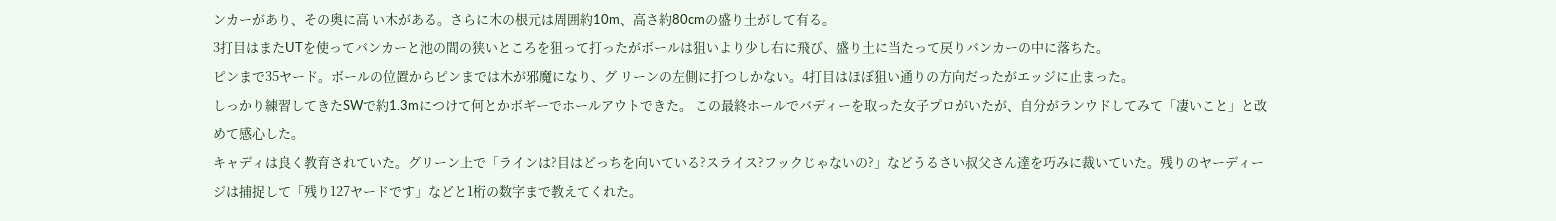ンカーがあり、その奥に高 い木がある。さらに木の根元は周囲約10m、高さ約80cmの盛り土がして有る。
3打目はまたUTを使ってバンカーと池の間の狭いところを狙って打ったがボールは狙いより少し右に飛び、盛り土に当たって戻りバンカーの中に落ちた。
ピンまで35ヤード。ボールの位置からピンまでは木が邪魔になり、グ リーンの左側に打つしかない。4打目はほぼ狙い通りの方向だったがエッジに止まった。
しっかり練習してきたSWで約1.3mにつけて何とかボギーでホールアウトできた。 この最終ホールでバディーを取った女子プロがいたが、自分がランウドしてみて「凄いこと」と改めて感心した。
キャディは良く教育されていた。グリーン上で「ラインは?目はどっちを向いている?スライス?フックじゃないの?」などうるさい叔父さん達を巧みに裁いていた。残りのヤーディージは捕捉して「残り127ヤードです」などと1桁の数字まで教えてくれた。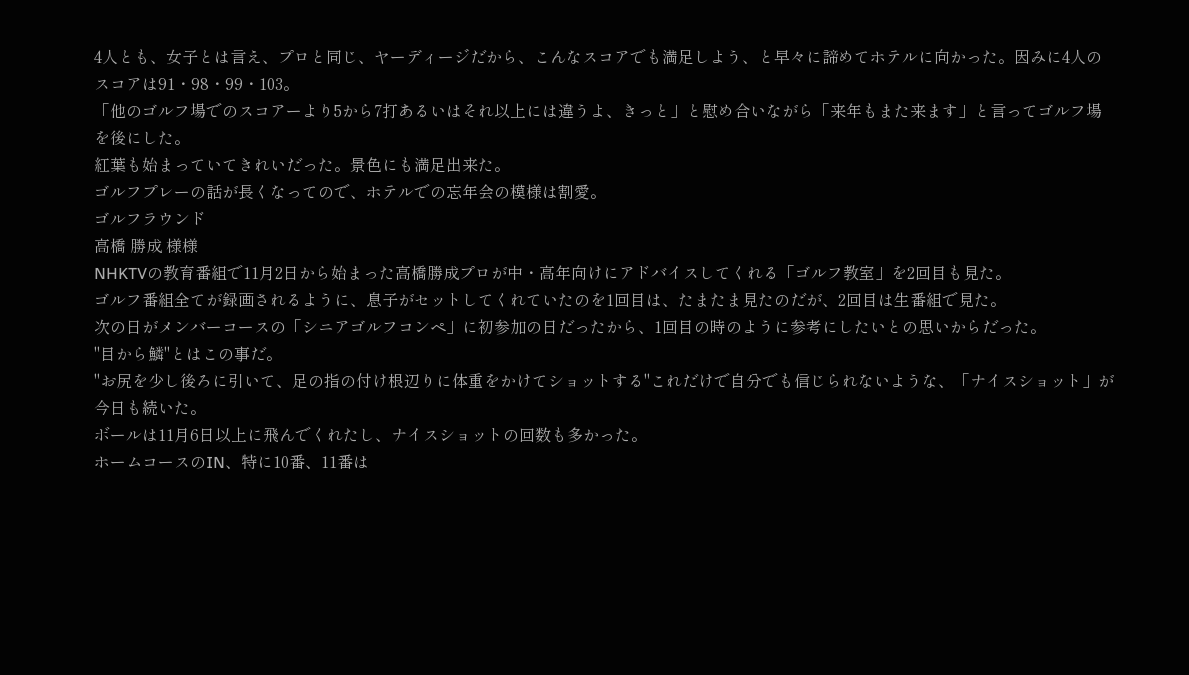4人とも、女子とは言え、プロと同じ、ヤーディージだから、こんなスコアでも満足しよう、と早々に諦めてホテルに向かった。因みに4人のスコアは91・98・99・103。
「他のゴルフ場でのスコアーより5から7打あるいはそれ以上には違うよ、きっと」と慰め合いながら「来年もまた来ます」と言ってゴルフ場を後にした。
紅葉も始まっていてきれいだった。景色にも満足出来た。
ゴルフプレーの話が長くなってので、ホテルでの忘年会の模様は割愛。
ゴルフラウンド
高橋 勝成 様様
NHKTVの教育番組で11月2日から始まった高橋勝成プロが中・高年向けにアドバイスしてくれる「ゴルフ教室」を2回目も見た。
ゴルフ番組全てが録画されるように、息子がセットしてくれていたのを1回目は、たまたま見たのだが、2回目は生番組で見た。
次の日がメンバーコースの「シニアゴルフコンペ」に初参加の日だったから、1回目の時のように参考にしたいとの思いからだった。
"目から鱗"とはこの事だ。
"お尻を少し後ろに引いて、足の指の付け根辺りに体重をかけてショットする"これだけで自分でも信じられないような、「ナイスショット」が今日も続いた。
ボールは11月6日以上に飛んでくれたし、ナイスショットの回数も多かった。
ホームコースのIN、特に10番、11番は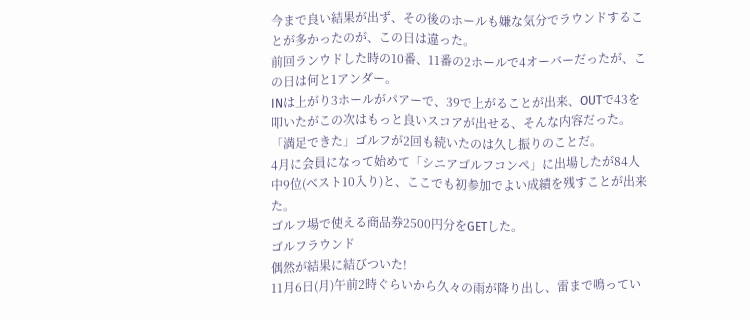今まで良い結果が出ず、その後のホールも嫌な気分でラウンドすることが多かったのが、この日は違った。
前回ランウドした時の10番、11番の2ホールで4オーバーだったが、この日は何と1アンダー。
INは上がり3ホールがパアーで、39で上がることが出来、OUTで43を叩いたがこの次はもっと良いスコアが出せる、そんな内容だった。
「満足できた」ゴルフが2回も続いたのは久し振りのことだ。
4月に会員になって始めて「シニアゴルフコンペ」に出場したが84人中9位(ベスト10入り)と、ここでも初参加でよい成績を残すことが出来た。
ゴルフ場で使える商品券2500円分をGETした。
ゴルフラウンド
偶然が結果に結びついた!
11月6日(月)午前2時ぐらいから久々の雨が降り出し、雷まで鳴ってい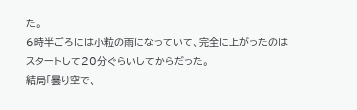た。
6時半ごろには小粒の雨になっていて、完全に上がったのはスタートして20分ぐらいしてからだった。
結局「曇り空で、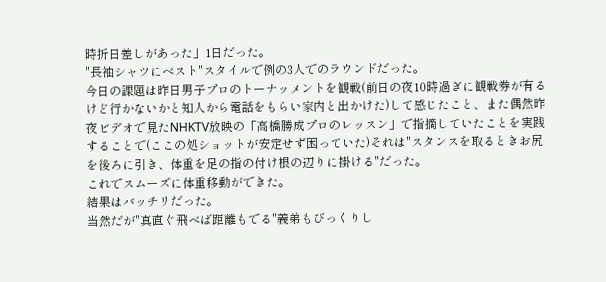時折日差しがあった」1日だった。
"長袖シャツにベスト"スタイルで例の3人でのラウンドだった。
今日の課題は昨日男子プロのトーナッメントを観戦(前日の夜10時過ぎに観戦券が有るけど行かないかと知人から電話をもらい家内と出かけた)して感じたこと、また偶然昨夜ビデオで見たNHKTV放映の「高橋勝成プロのレッスン」で指摘していたことを実践することで(ここの処ショットが安定せず困っていた)それは"スタンスを取るときお尻を後ろに引き、体重を足の指の付け根の辺りに掛ける"だった。
これでスムーズに体重移動ができた。
結果はバッチリだった。
当然だが"真直ぐ飛べば距離もでる"義弟もびっくりし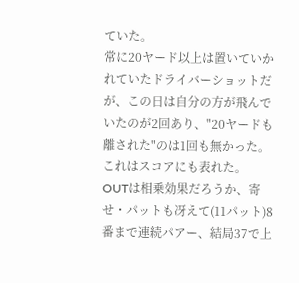ていた。
常に20ヤード以上は置いていかれていたドライバーショットだが、この日は自分の方が飛んでいたのが2回あり、"20ヤードも離された"のは1回も無かった。これはスコアにも表れた。
OUTは相乗効果だろうか、寄せ・パットも冴えて(11パット)8番まで連続パアー、結局37で上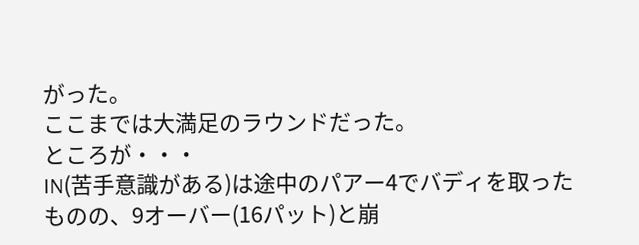がった。
ここまでは大満足のラウンドだった。
ところが・・・
IN(苦手意識がある)は途中のパアー4でバディを取ったものの、9オーバー(16パット)と崩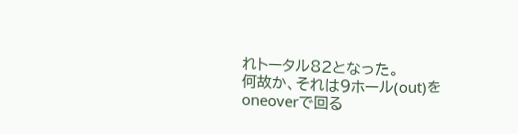れトータル82となった。
何故か、それは9ホール(out)をoneoverで回る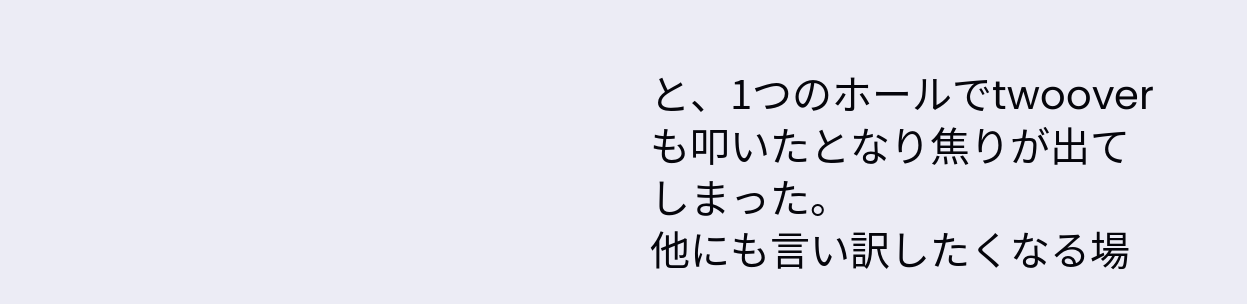と、1つのホールでtwooverも叩いたとなり焦りが出てしまった。
他にも言い訳したくなる場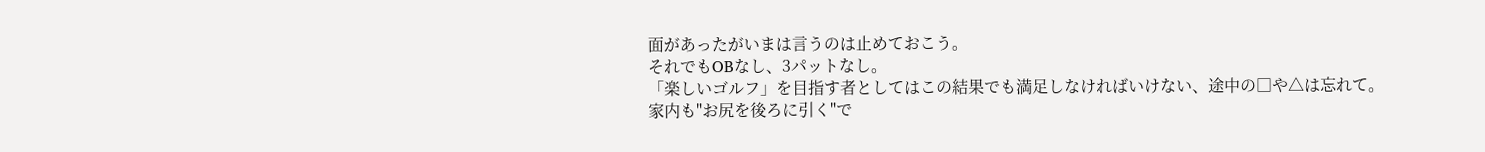面があったがいまは言うのは止めておこう。
それでもOBなし、3パットなし。
「楽しいゴルフ」を目指す者としてはこの結果でも満足しなければいけない、途中の□や△は忘れて。
家内も"お尻を後ろに引く"で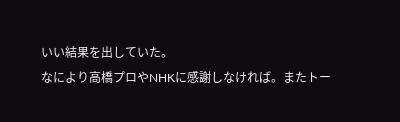いい結果を出していた。
なにより高橋プロやNHKに感謝しなければ。またトー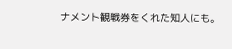ナメント観戦券をくれた知人にも。